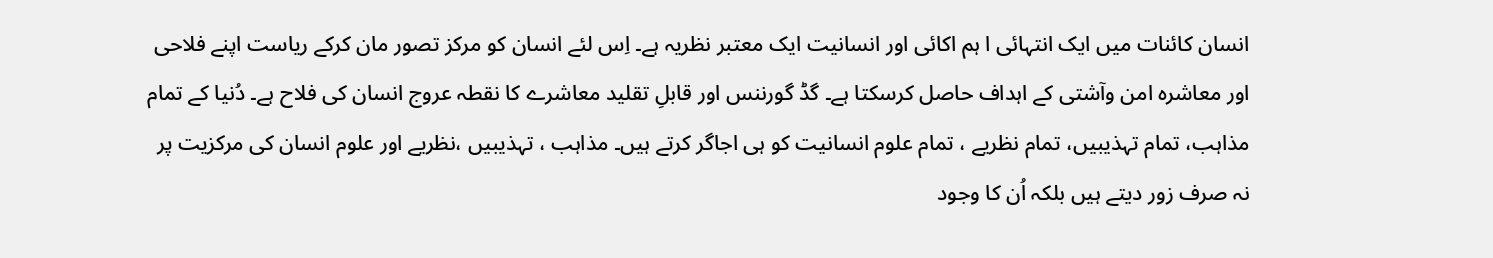انسان کائنات میں ایک انتہائی ا ہم اکائی اور انسانیت ایک معتبر نظریہ ہے۔ اِس لئے انسان کو مرکز تصور مان کرکے ریاست اپنے فلاحی اور معاشرہ امن وآشتی کے اہداف حاصل کرسکتا ہے۔ گڈ گورننس اور قابلِ تقلید معاشرے کا نقطہ عروج انسان کی فلاح ہے۔ دُنیا کے تمام مذاہب، تمام تہذیبیں، تمام نظریے ، تمام علوم انسانیت کو ہی اجاگر کرتے ہیں۔ مذاہب ، تہذیبیں ،نظریے اور علوم انسان کی مرکزیت پر نہ صرف زور دیتے ہیں بلکہ اُن کا وجود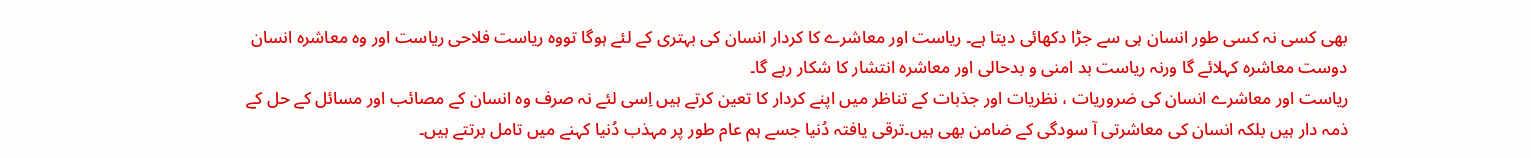بھی کسی نہ کسی طور انسان ہی سے جڑا دکھائی دیتا ہے۔ ریاست اور معاشرے کا کردار انسان کی بہتری کے لئے ہوگا تووہ ریاست فلاحی ریاست اور وہ معاشرہ انسان دوست معاشرہ کہلائے گا ورنہ ریاست بد امنی و بدحالی اور معاشرہ انتشار کا شکار رہے گا۔
ریاست اور معاشرے انسان کی ضروریات ، نظریات اور جذبات کے تناظر میں اپنے کردار کا تعین کرتے ہیں اِسی لئے نہ صرف وہ انسان کے مصائب اور مسائل کے حل کے ذمہ دار ہیں بلکہ انسان کی معاشرتی آ سودگی کے ضامن بھی ہیں۔ترقی یافتہ دُنیا جسے ہم عام طور پر مہذب دُنیا کہنے میں تامل برتتے ہیں۔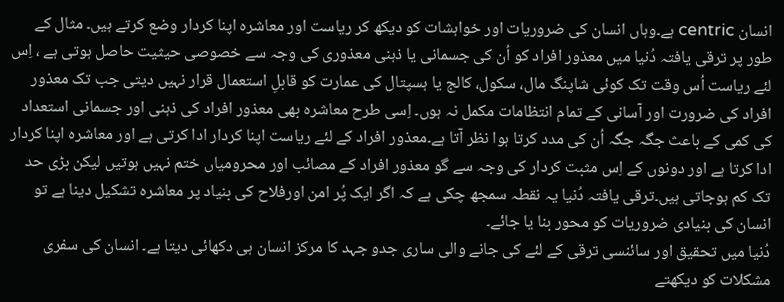انسان centric ہے۔وہاں انسان کی ضروریات اور خواہشات کو دیکھ کر ریاست اور معاشرہ اپنا کردار وضع کرتے ہیں۔ مثال کے طور پر ترقی یافتہ دُنیا میں معذور افراد کو اُن کی جسمانی یا ذہنی معذوری کی وجہ سے خصوصی حیثیت حاصل ہوتی ہے ، اِس لئے ریاست اُس وقت تک کوئی شاپنگ مال، سکول، کالج یا ہسپتال کی عمارت کو قابلِ استعمال قرار نہیں دیتی جب تک معذور افراد کی ضرورت اور آسانی کے تمام انتظامات مکمل نہ ہوں۔ اِسی طرح معاشرہ بھی معذور افراد کی ذہنی اور جسمانی استعداد کی کمی کے باعث جگہ جگہ اُن کی مدد کرتا ہوا نظر آتا ہے۔معذور افراد کے لئے ریاست اپنا کردار ادا کرتی ہے اور معاشرہ اپنا کردار ادا کرتا ہے اور دونوں کے اِس مثبت کردار کی وجہ سے گو معذور افراد کے مصائب اور محرومیاں ختم نہیں ہوتیں لیکن بڑی حد تک کم ہوجاتی ہیں۔ترقی یافتہ دُنیا یہ نقطہ سمجھ چکی ہے کہ اگر ایک پُر امن اورفلاح کی بنیاد پر معاشرہ تشکیل دینا ہے تو انسان کی بنیادی ضروریات کو محور بنا یا جائے۔
دُنیا میں تحقیق اور سائنسی ترقی کے لئے کی جانے والی ساری جدو جہد کا مرکز انسان ہی دکھائی دیتا ہے۔ انسان کی سفری مشکلات کو دیکھتے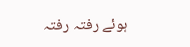ہوئے رفتہ رفتہ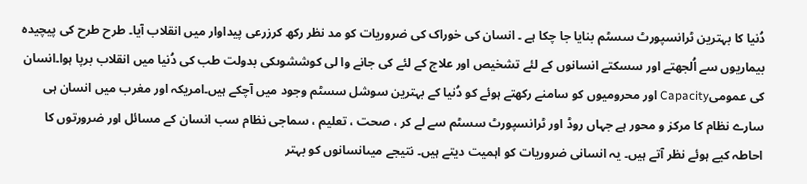دُنیا کا بہترین ٹرانسپورٹ سسٹم بنایا جا چکا ہے ۔ انسان کی خوراک کی ضروریات کو مد نظر رکھ کرزرعی پیداوار میں انقلاب آیا۔ طرح طرح کی پیچیدہ بیماریوں سے اُلجھتے اور سسکتے انسانوں کے لئے تشخیص اور علاج کے لئے کی جانے وا لی کوششوںکی بدولت طب کی دُنیا میں انقلاب برپا ہوا۔انسان کی عمومیCapacity اور محرومیوں کو سامنے رکھتے ہوئے کو دُنیا کے بہترین سوشل سسٹم وجود میں آچکے ہیں۔امریکہ اور مغرب میں انسان ہی سارے نظام کا مرکز و محور ہے جہاں روڈ اور ٹرانسپورٹ سسٹم سے لے کر ، صحت ، تعلیم ، سماجی نظام سب انسان کے مسائل اور ضرورتوں کا احاطہ کیے ہوئے نظر آتے ہیں۔ یہ انسانی ضروریات کو اہمیت دیتے ہیں۔ نتیجے میںانسانوں کو بہتر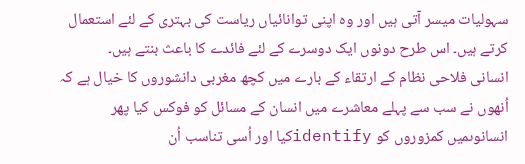سہولیات میسر آتی ہیں اور وہ اپنی توانائیاں ریاست کی بہتری کے لئے استعمال کرتے ہیں۔ اس طرح دونوں ایک دوسرے کے لئے فائدے کا باعث بنتے ہیں۔
انسانی فلاحی نظام کے ارتقاء کے بارے میں کچھ مغربی دانشوروں کا خیال ہے کہ اُنھوں نے سب سے پہلے معاشرے میں انسان کے مسائل کو فوکس کیا پھر انسانوںمیں کمزوروں کو identifyکیا اور اُسی تناسب اُن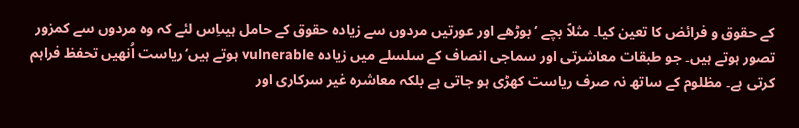کے حقوق و فرائض کا تعین کیا۔ مثلاً بچے ‘بوڑھے اور عورتیں مردوں سے زیادہ حقوق کے حامل ہیںاِس لئے کہ وہ مردوں سے کمزور تصور ہوتے ہیں۔ جو طبقات معاشرتی اور سماجی انصاف کے سلسلے میں زیادہ vulnerable ہوتے ہیں‘ریاست اُنھیں تحفظ فراہم کرتی ہے۔ مظلوم کے ساتھ نہ صرف ریاست کھڑی ہو جاتی ہے بلکہ معاشرہ غیر سرکاری اور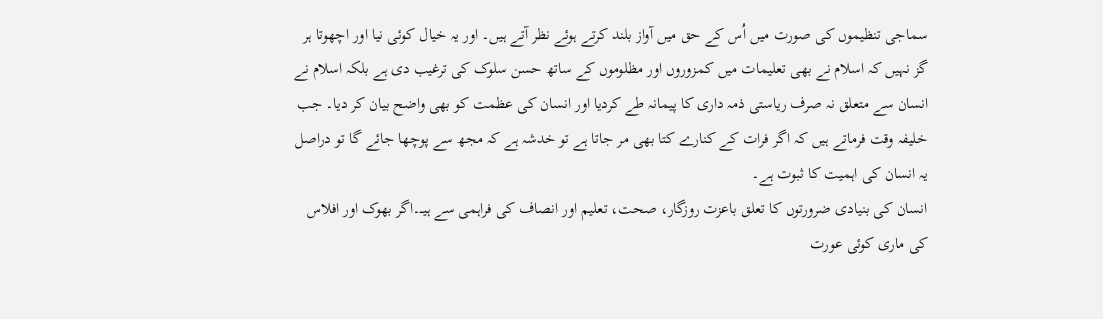سماجی تنظیموں کی صورت میں اُس کے حق میں آواز بلند کرتے ہوئے نظر آتے ہیں۔ اور یہ خیال کوئی نیا اور اچھوتا ہر گز نہیں کہ اسلام نے بھی تعلیمات میں کمزوروں اور مظلوموں کے ساتھ حسن سلوک کی ترغیب دی ہے بلکہ اسلام نے انسان سے متعلق نہ صرف ریاستی ذمہ داری کا پیمانہ طے کردیا اور انسان کی عظمت کو بھی واضح بیان کر دیا۔ جب خلیفہ وقت فرماتے ہیں کہ اگر فرات کے کنارے کتا بھی مر جاتا ہے تو خدشہ ہے کہ مجھ سے پوچھا جائے گا تو دراصل یہ انسان کی اہمیت کا ثبوت ہے۔
انسان کی بنیادی ضرورتوں کا تعلق باعزت روزگار، صحت، تعلیم اور انصاف کی فراہمی سے ہیــ۔اگر بھوک اور افلاس کی ماری کوئی عورت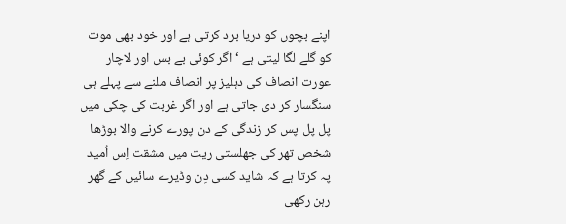اپنے بچوں کو دریا برد کرتی ہے اور خود بھی موت کو گلے لگا لیتی ہے ‘اگر کوئی بے بس اور لاچار عورت انصاف کی دہلیز پر انصاف ملنے سے پہلے ہی سنگسار کر دی جاتی ہے اور اگر غربت کی چکی میں پل پل پس کر زندگی کے دن پورے کرنے والا بوڑھا شخص تھر کی جھلستی ریت میں مشقت اِس اُمید پہ کرتا ہے کہ شاید کسی دِن وڈیرے سائیں کے گھر رہن رکھی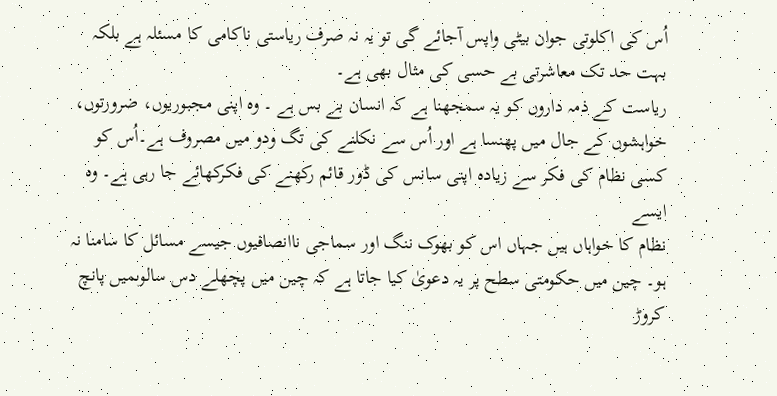اُس کی اکلوتی جوان بیٹی واپس آجائے گی تو یہ نہ صرف ریاستی ناکامی کا مسئلہ ہے بلکہ بہت حد تک معاشرتی بے حسی کی مثال بھی ہے۔
ریاست کے ذمہ داروں کو یہ سمجھنا ہے کہ انسان بے بس ہے ۔ وہ اپنی مجبوریوں، ضرورتوں، خواہشوں کے جال میں پھنسا ہے اور اُس سے نکلنے کی تگ ودو میں مصروف ہے۔اُس کو کسی نظام کی فکر سے زیادہ اپنی سانس کی ڈور قائم رکھنے کی فکرکھائے جا رہی ہے۔ وہ ایسے
نظام کا خواہاں ہیں جہاں اس کو بھوک ننگ اور سماجی ناانصافیوں جیسے مسائل کا سامنا نہ ہو۔ چین میں حکومتی سطح پر یہ دعویٰ کیا جاتا ہے کہ چین میں پچھلے دس سالوںمیں پانچ کروڑ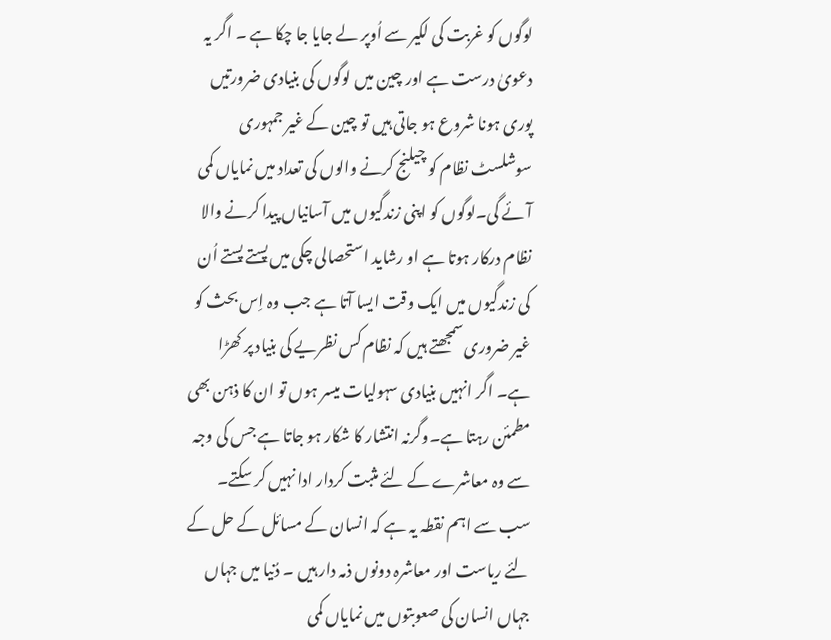لوگوں کو غربت کی لکیر سے اُوپر لے جایا جا چکا ہے ۔ اگر یہ دعویٰ درست ہے اور چین میں لوگوں کی بنیادی ضرورتیں پوری ہونا شروع ہو جاتی ہیں تو چین کے غیر جمہوری سوشلسٹ نظام کو چیلنج کرنے والوں کی تعداد میں نمایاں کمی آئے گی۔لوگوں کو اپنی زندگیوں میں آسانیاں پیدا کرنے والا نظام درکار ہوتا ہے او رشاید استحصالی چکی میں پستے پستے اُن کی زندگیوں میں ایک وقت ایسا آتا ہے جب وہ اِس بحث کو غیر ضروری سمجھتے ہیں کہ نظام کس نظریے کی بنیاد پر کھڑا ہے۔ اگر انہیں بنیادی سہولیات میسر ہوں تو ان کا ذہن بھی مطمئن رہتا ہے۔وگرنہ انتشار کا شکار ہو جاتا ہے جس کی وجہ سے وہ معاشرے کے لئے مثبت کردار ادا نہیں کر سکتے۔
سب سے اہم نقطہ یہ ہے کہ انسان کے مسائل کے حل کے لئے ریاست اور معاشرہ دونوں ذمہ دار ہیں ۔ دُنیا میں جہاں جہاں انسان کی صعوبتوں میں نمایاں کمی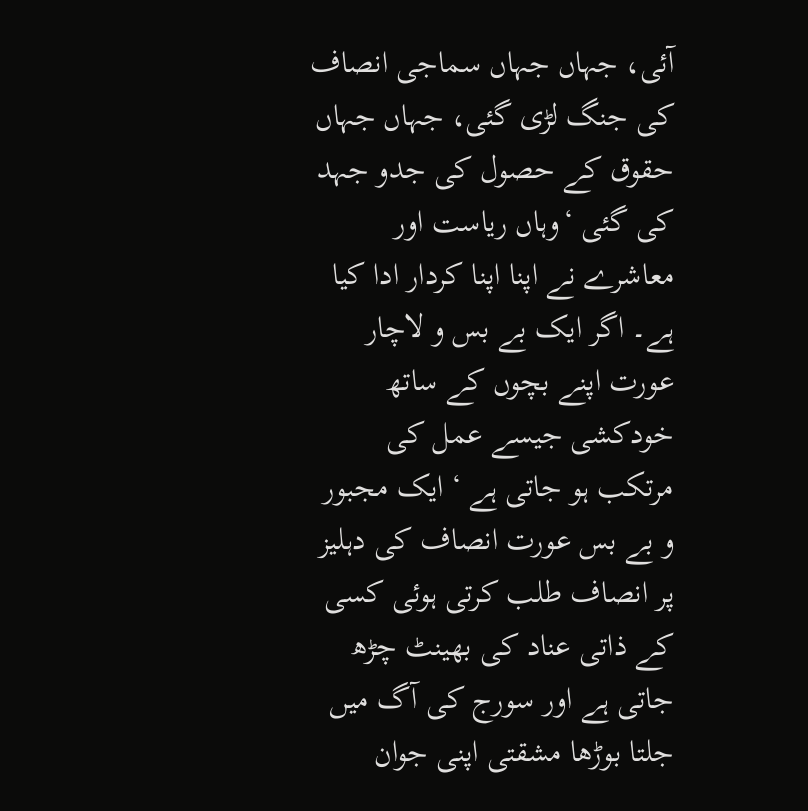آئی، جہاں جہاں سماجی انصاف کی جنگ لڑی گئی، جہاں جہاں حقوق کے حصول کی جدو جہد کی گئی ‘وہاں ریاست اور معاشرے نے اپنا اپنا کردار ادا کیا ہے۔ اگر ایک بے بس و لاچار عورت اپنے بچوں کے ساتھ خودکشی جیسے عمل کی مرتکب ہو جاتی ہے ‘ ایک مجبور و بے بس عورت انصاف کی دہلیز پر انصاف طلب کرتی ہوئی کسی کے ذاتی عناد کی بھینٹ چڑھ جاتی ہے اور سورج کی آگ میں جلتا بوڑھا مشقتی اپنی جوان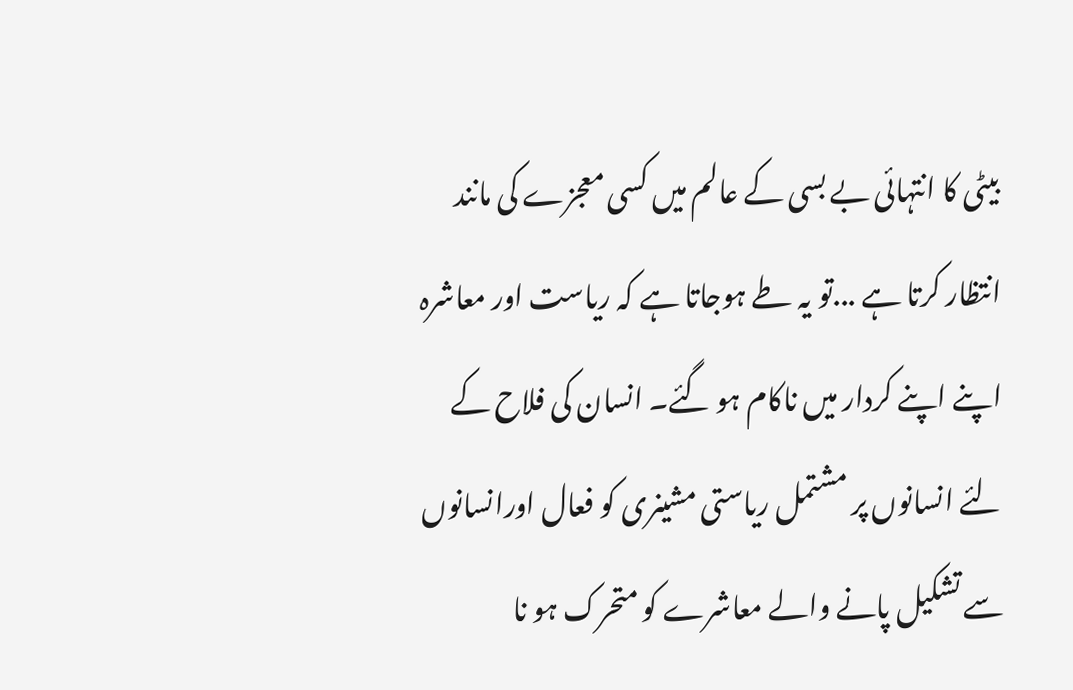بیٹی کا انتہائی بے بسی کے عالم میں کسی معجزے کی مانند انتظار کرتا ہے ...تو یہ طے ہوجاتا ہے کہ ریاست اور معاشرہ اپنے اپنے کردار میں ناکام ہو گئے۔ انسان کی فلاح کے لئے انسانوں پر مشتمل ریاستی مشینری کو فعال اورانسانوں سے تشکیل پانے والے معاشرے کو متحرک ہو نا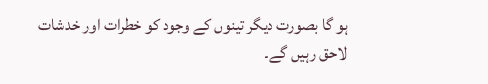ہو گا بصورت دیگر تینوں کے وجود کو خطرات اور خدشات لاحق رہیں گے۔